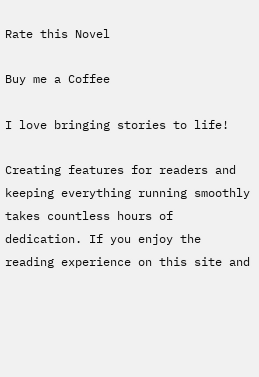Rate this Novel

Buy me a Coffee

I love bringing stories to life!

Creating features for readers and keeping everything running smoothly takes countless hours of dedication. If you enjoy the reading experience on this site and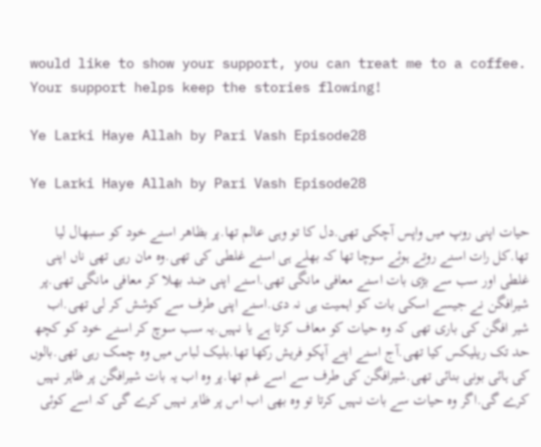would like to show your support, you can treat me to a coffee. Your support helps keep the stories flowing!

Ye Larki Haye Allah by Pari Vash Episode28

Ye Larki Haye Allah by Pari Vash Episode28

حیات اپنی روپ میں واپس آچکی تھی.دل کا تو وہی عالم تھا.پر بظاھر اسنے خود کو سنبھال لیا تھا.کل رات اسنے روتے ہوئے سوچا تھا کہ بھلے ہی اسنے غلطی کی تھی.وہ مان رہی تھی ناں اپنی غلطی اور سب سے بڑی بات اسنے معافی مانگی تھی.اسنے اپنی ضد بھلا کر معافی مانگی تھی.پر شیرافگن نے جیسے اسکی بات کو اہمیت ہی نہ دی.اسنے اپنی طرف سے کوشش کر لی تھی.اب شیر افگن کی باری تھی کہ وہ حیات کو معاف کرتا ہے یا نہیں.یہ سب سوچ کر اسنے خود کو کچھ حد تک ریلیکس کیا تھی.آج اسنے اپنے آپکو فریش رکھا تھا.بلیک لباس میں وہ چمک رہی تھی.بالوں کی ہائی بونی بنائی تھی.شیرافگن کی طرف سے اسے غم تھا.پر وہ اب یہ بات شیرافگن پر ظاہر نہیں کرے گی.اگر وہ حیات سے بات نہیں کرتا تو وہ بھی اب اس پر ظاہر نہیں کرے گی کہ اسے کوئی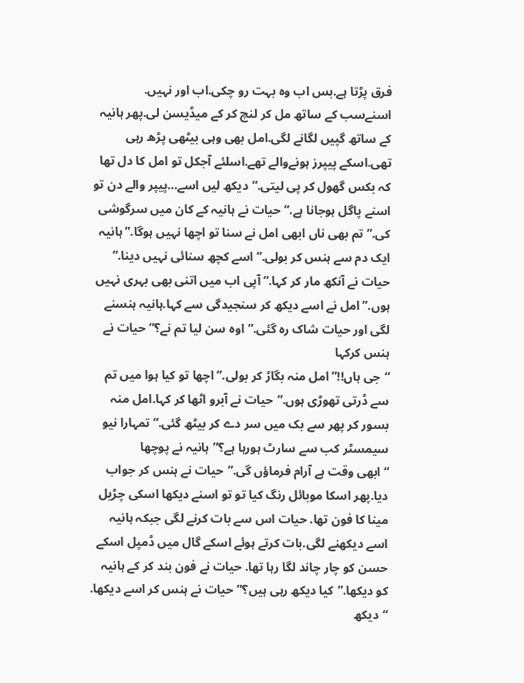فرق پڑتا ہے.بس اب وہ بہت رو چکی.اب اور نہیں.
اسنےسب کے ساتھ مل کر لنچ کر کے میڈیسن لی.پھر ہانیہ کے ساتھ گپیں لگانے لگی.امل بھی وہی بیٹھی پڑھ رہی تھی.اسکے پیپرز ہونےوالے تھے.اسلئے آجکل تو امل کا دل تھا کہ بکس گھول کر پی لیتی.”دیکھ لیں اسے…پیپر والے دن تو اسنے پاگل ہوجانا ہے.”حیات نے ہانیہ کے کان میں سرگوشی کی.”تم بھی ناں ابھی امل نے سنا تو اچھا نہیں ہوگا.” ہانیہ ایک دم سے ہنس کر بولی.”اسے کچھ سنائی نہیں دینا.” حیات نے آنکھ مار کر کہا.”آپی اب میں اتنی بھی بہری نہیں ہوں.”امل نے اسے دیکھ کر سنجیدگی سے کہا.ہانیہ ہنسنے لگی اور حیات شاک رہ گئی.”اوه سن لیا تم نے؟”حیات نے ہنس کرکہا
“جی ہاں!!”امل منہ بگاڑ کر بولی.” اچھا تو کیا ہوا میں تم سے ڈرتی تھوڑی ہوں.”حیات نے آبرو اٹھا کر کہا.امل منہ بسور کر پھر سے بک میں سر دے کر بیٹھ گئی.”تمہارا نیو سیمسٹر کب سے سارٹ ہورہا ہے؟”ہانیہ نے پوچھا
“ابھی وقت ہے آرام فرماؤں گی.”حیات نے ہنس کر جواب دیا.پھر اسکا موبائل رنگ کیا تو تو اسنے دیکھا اسکی چڑیل مینا کا فون تھا. حیات اس سے بات کرنے لگی جبکہ ہانیہ اسے دیکھنے لگی.بات کرتے ہوئے اسکے گال میں ڈمپل اسکے حسن کو چار چاند لگا رہا تھا. حیات نے فون بند کر کے ہانیہ کو دیکھا.”کیا دیکھ رہی ہیں؟”حیات نے ہنس کر اسے دیکھا.
“دیکھ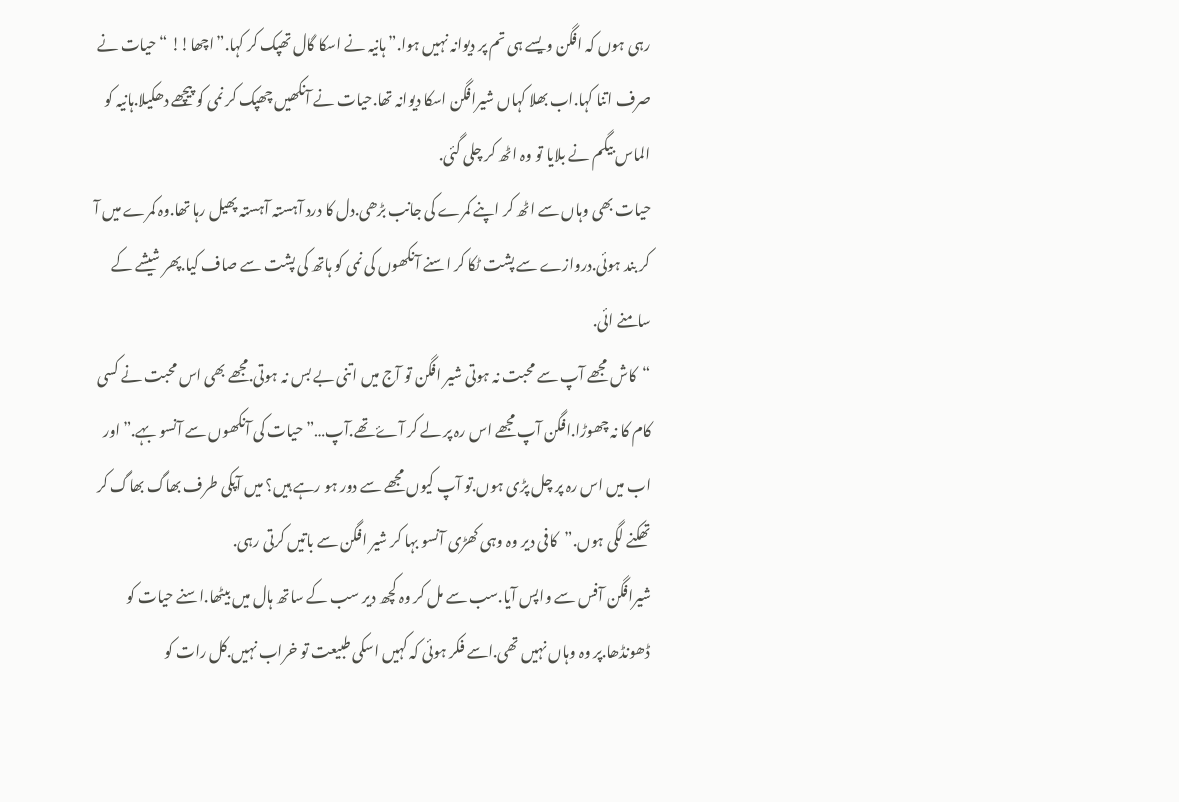رہی ہوں کہ افگن ویسے ہی تم پر دیوانہ نہیں ہوا.” ہانیہ نے اسکا گال تھپک کر کہا.”اچھا!! “حیات نے صرف اتنا کہا.اب بھلا کہاں شیرافگن اسکا دیوانہ تھا.حیات نے آنکھیں چھپک کر نمی کو پیچھے دھکیلا.ہانیہ کو الماس بیگم نے بلایا تو وہ اٹھ کر چلی گئی.
حیات بھی وہاں سے اٹھ کر اپنے کمرے کی جانب بڑھی.دل کا درد آہستہ آہستہ پھیل رہا تھا.وہ کمرے میں آ کر بند ہوئی.دروازے سے پشت ٹکا کر اسنے آنکھوں کی نمی کو ہاتھ کی پشت سے صاف کیا.پھر شیشے کے سامنے ائی.
“کاش مجھے آپ سے محبت نہ ہوتی شیر افگن تو آج میں اتنی بے بس نہ ہوتی.مجھے بھی اس محبت نے کسی کام کا نہ چھوڑا.افگن آپ مجھے اس رہ پر لے کر آۓ تھے.آپ…”حیات کی آنکھوں سے آنسو بہے.” اور اب میں اس رہ پر چل پڑی ہوں.تو آپ کیوں مجھے سے دور ہو رہے ہیں؟ میں آپکی طرف بھاگ بھاگ کر تھکنے لگی ہوں.”کافی دیر وہ وہی کھڑی آنسو بہا کر شیر افگن سے باتیں کرتی رہی.
شیرافگن آفس سے واپس آیا.سب سے مل کر وہ کچھ دیر سب کے ساتھ ہال میں بیٹھا.اسنے حیات کو ڈھونڈھا.پر وہ وہاں نہیں تھی.اسے فکر ہوئی کہ کہیں اسکی طبیعت تو خراب نہیں.کل رات کو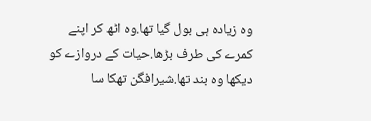وہ زیادہ ہی بول گیا تھا.وہ اٹھ کر اپنے کمرے کی طرف بڑھا.حیات کے دروازے کو دیکھا وہ بند تھا.شیرافگن تھکا سا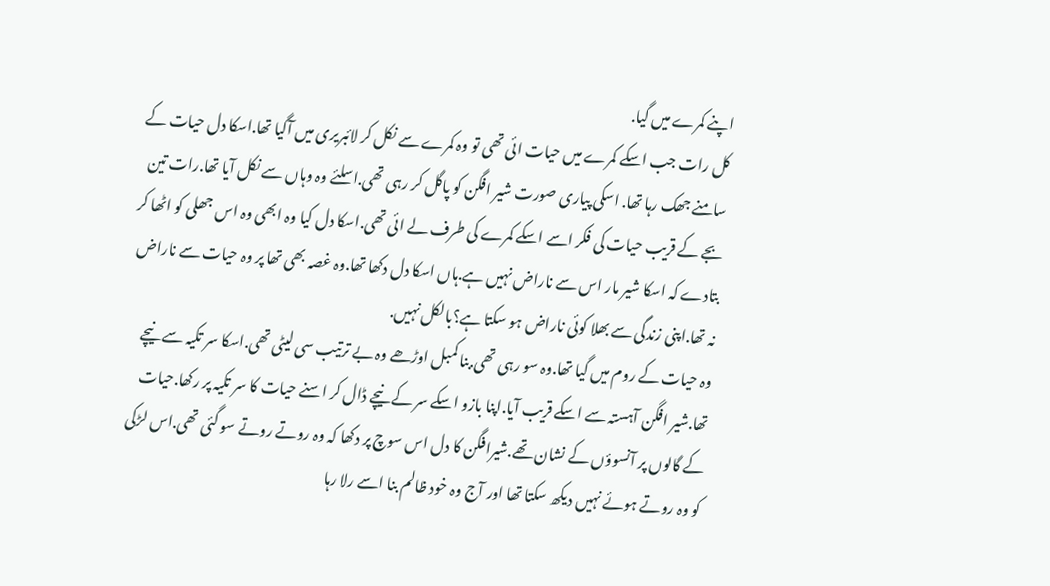اپنے کمرے میں گیا.
کل رات جب اسکے کمرے میں حیات ائی تھی تو وہ کمرے سے نکل کر لائبریری میں آگیا تھا.اسکا دل حیات کے سامنے جھک رہا تھا. اسکی پیاری صورت شیر افگن کو پاگل کر رہی تھی.اسلئے وہ وہاں سے نکل آیا تھا.رات تین بجے کے قریب حیات کی فکر اسے اسکے کمرے کی طرف لے ائی تھی.اسکا دل کیا وہ ابھی وہ اس جھلی کو اٹھا کر بتادے کہ اسکا شیر مار اس سے ناراض نہیں ہے.ہاں اسکا دل دکھا تھا.وہ غصہ بھی تھا پر وہ حیات سے ناراض نہ تھا.اپنی زندگی سے بھلا کوئی ناراض ہو سکتا ہے؟بالکل نہیں.
وہ حیات کے روم میں گیا تھا.وہ سو رہی تھی.بنا کمبل اوڑھے وہ بے ترتیب سی لیٹی تھی.اسکا سر تکیہ سے نیچے تھا.شیر افگن آہستہ سے اسکے قریب آیا.اپنا بازو اسکے سر کے نیچے ڈال کر اسنے حیات کا سر تکیہ پر رکھا.حیات کے گالوں پر آنسوؤں کے نشان تھے.شیرافگن کا دل اس سوچ پر دکھا کہ وہ روتے روتے سو گئی تھی.اس لڑکی کو وہ روتے ہوئے نہیں دیکھ سکتا تھا اور آج وہ خود ظالم بنا اسے رلا رہا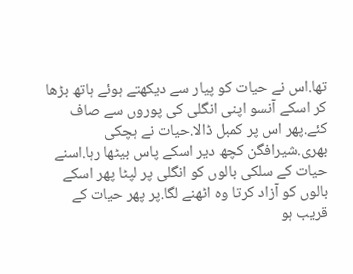تھا.اس نے حیات کو پیار سے دیکھتے ہوئے ہاتھ بڑھا کر اسکے آنسو اپنی انگلی کی پوروں سے صاف کئے.پھر اس پر کمبل ڈالا.حیات نے ہچکی بھری.شیرافگن کچھ دیر اسکے پاس بیٹھا رہا.اسنے حیات کے سلکی بالوں کو انگلی پر لپٹا پھر اسکے بالوں کو آزاد کرتا وہ اٹھنے لگا.پر پھر حیات کے قریب ہو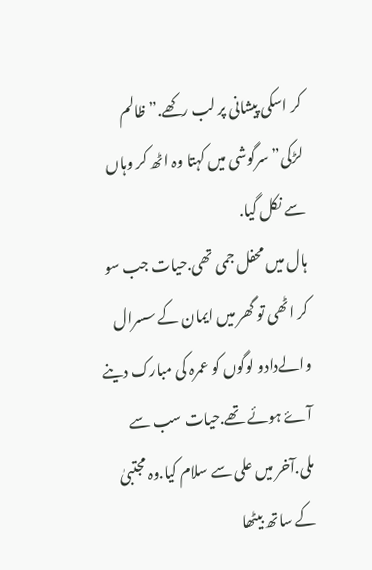کر اسکی پیشانی پر لب رکھے.”ظالم لڑکی”سرگوشی میں کہتا وہ اٹھ کر وہاں سے نکل گیا.
ہال میں محفل جمی تھی.حیات جب سو کر اٹھی تو گھر میں ایمان کے سسرال والےدادو لوگوں کو عمرہ کی مبارک دینے آۓ ہوئے تھے.حیات سب سے ملی.آخر میں علی سے سلام کیا.وہ مجتبیٰ کے ساتھ بیٹھا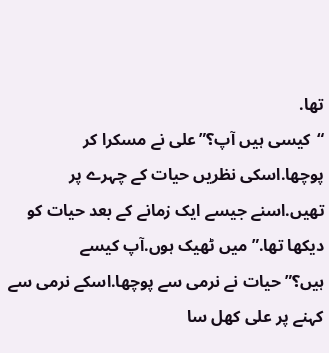تھا.
“کیسی ہیں آپ؟”علی نے مسکرا کر پوچھا.اسکی نظریں حیات کے چہرے پر تھیں.اسنے جیسے ایک زمانے کے بعد حیات کو دیکھا تھا.” میں ٹھیک ہوں.آپ کیسے ہیں؟”حیات نے نرمی سے پوچھا.اسکے نرمی سے کہنے پر علی کھل سا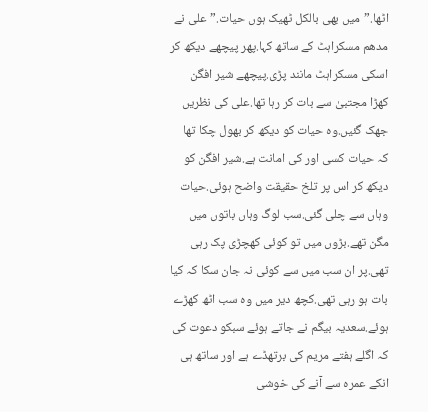اٹھا.”میں بھی بالکل ٹھیک ہوں حیات.”علی نے مدھم مسکراہٹ کے ساتھ کہا.پھر پیچھے دیکھ کر اسکی مسکراہٹ مانند پڑی.پیچھے شیر افگن کھڑا مجتبیٰ سے بات کر رہا تھا.علی کی نظریں جھک گئیں.وہ حیات کو دیکھ کر بھول چکا تھا کہ حیات کسی اور کی امانت ہے.شیر افگن کو دیکھ کر اس پر تلخ حقیقت واضح ہوئی.حیات وہاں سے چلی گئی.سب لوگ وہاں باتوں میں مگن تھے.بڑوں میں تو کوئی کھچڑی پک رہی تھی.پر ان سب میں سے کوئی نہ جان سکا کہ کیا بات ہو رہی تھی.کچھ دیر میں وہ سب اٹھ کھڑے ہوئے.سعدیہ بیگم نے جاتے ہوئے سبکو دعوت کی کہ اگلے ہفتے مریم کی برتھڈے ہے اور ساتھ ہی انکے عمرہ سے آنے کی خوشی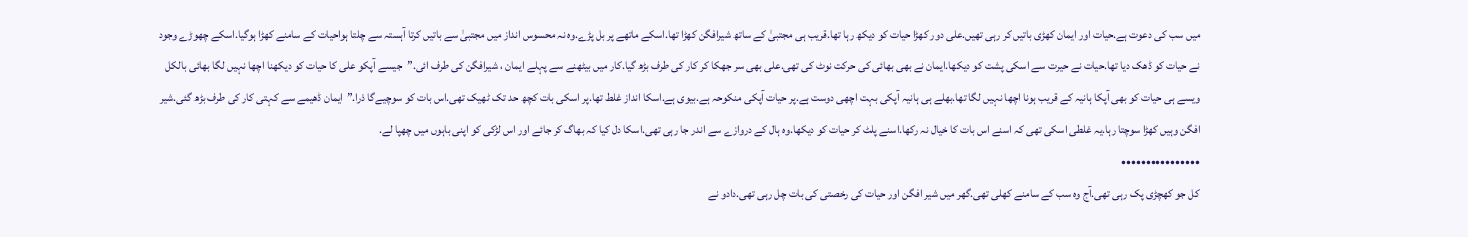میں سب کی دعوت ہے.حیات اور ایمان کھڑی باتیں کر رہی تھیں.علی دور کھڑا حیات کو دیکھ رہا تھا.قریب ہی مجتبیٰ کے ساتھ شیرافگن کھڑا تھا.اسکے ماتھے پر بل پڑے.وہ نہ محسوس انداز میں مجتبیٰ سے باتیں کرتا آہستہ سے چلتا ہواحیات کے سامنے کھڑا ہوگیا.اسکے چھوڑے وجود نے حیات کو ڈھک دیا تھا.حیات نے حیرت سے اسکی پشت کو دیکھا.ایمان نے بھی بھائی کی حرکت نوٹ کی تھی.علی بھی سر جھکا کر کار کی طرف بڑھ گیا.کار میں بیٹھنے سے پہلے ایمان ، شیرافگن کی طرف ائی.”جیسے آپکو علی کا حیات کو دیکھنا اچھا نہیں لگا بھائی بالکل ویسے ہی حیات کو بھی آپکا ہانیہ کے قریب ہونا اچھا نہیں لگا تھا.بھلے ہی ہانیہ آپکی بہت اچھی دوست ہے.پر حیات آپکی منکوحہ ہے.بیوی ہے.اسکا انداز غلط تھا.پر اسکی بات کچھ حد تک ٹھیک تھی.اس بات کو سوچیےگا ذرا.”ایمان ڈھیمے سے کہتی کار کی طرف بڑھ گئی.شیر افگن وہیں کھڑا سوچتا رہا.یہ غلطی اسکی تھی کہ اسنے اس بات کا خیال نہ رکھا.اسنے پلٹ کر حیات کو دیکھا.وہ ہال کے دروازے سے اندر جا رہی تھی.اسکا دل کیا کہ بھاگ کر جائے اور اس لڑکی کو اپنی باہوں میں چھپا لے.
••••••••••••••••
کل جو کھچڑی پک رہی تھی.آج وہ سب کے سامنے کھلی تھی.گھر میں شیر افگن اور حیات کی رخصتی کی بات چل رہی تھی.دادو نے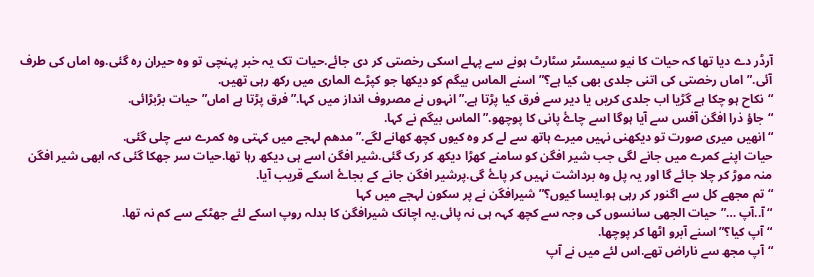آرڈر دے دیا تھا کہ حیات کا نیو سیمسٹر سٹارٹ ہونے سے پہلے اسکی رخصتی کر دی جائے.حیات تک یہ خبر پہنچی تو وہ حیران رہ گئی.وہ اماں کی طرف آئی.”اماں رخصتی کی اتنی جلدی بھی کیا ہے؟”اسنے الماس بیگم کو دیکھا جو کپڑے الماری میں رکھ رہی تھیں.
“نکاح ہو چکا ہے گڑیا اب جلدی کریں یا دیر سے فرق کیا پڑتا ہے.” انہوں نے مصروف انداز میں کہا.”فرق پڑتا ہے اماں”حیات بڑبڑائی.
“جاؤ ذرا افگن آفس سے آیا ہوگا اسے چاۓ پانی کا پوچھو.”الماس بیگم نے کہا.
“انھیں میری صورت تو دیکھنی نہیں میرے ہاتھ سے لے کر وہ کیوں کچھ کھانے لگے.” مدھم لہجے میں کہتی وہ کمرے سے چلی گئی.
حیات اپنے کمرے میں جانے لگی جب شیر افگن کو سامنے کھڑا دیکھ کر رک گئی.شیر افگن اسے ہی دیکھ رہا تھا.حیات سر جھکا گئی کہ ابھی شیر افگن منہ موڑ کر چلا جائے گا اور یہ پل وہ برداشت نہیں کر پاۓ گی.پرشیر افگن جانے کے بجاۓ اسکے قریب آیا.
“تم مجھے کل سے اگنور کر رہی ہو.ایسا کیوں؟”شیرافگن نے پر سکون لہجے میں کہا
“آ..آپ …”حیات الجھی سانسوں کی وجہ سے کچھ کہہ ہی نہ پائی.یہ اچانک شیرافگن کا بدلہ روپ اسکے لئے جھٹکے سے کم نہ تھا.
“آپ کیا؟” اسنے آبرو اٹھا کر پوچھا.
“آپ مجھ سے ناراض تھے.اس لئے میں نے آپ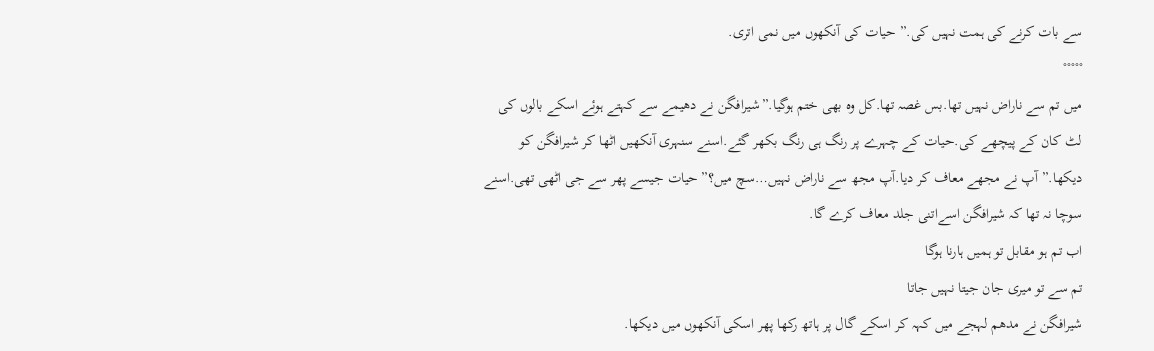سے بات کرنے کی ہمت نہیں کی.” حیات کی آنکھوں میں نمی اتری.
°°°°°
میں تم سے ناراض نہیں تھا.بس غصہ تھا.کل وہ بھی ختم ہوگیا.”شیرافگن نے دھیمے سے کہتے ہوئے اسکے بالوں کی لٹ کان کے پیچھے کی.حیات کے چہرے پر رنگ ہی رنگ بکھر گئے.اسنے سنہری آنکھیں اٹھا کر شیرافگن کو دیکھا.”آپ نے مجھے معاف کر دیا.آپ مجھ سے ناراض نہیں…سچ میں؟”حیات جیسے پھر سے جی اٹھی تھی.اسنے سوچا نہ تھا کہ شیرافگن اسےاتنی جلد معاف کرے گا.
اب تم ہو مقابل تو ہمیں ہارنا ہوگا
تم سے تو میری جان جیتا نہیں جاتا
شیرافگن نے مدھم لہجے میں کہہ کر اسکے گال پر ہاتھ رکھا پھر اسکی آنکھوں میں دیکھا.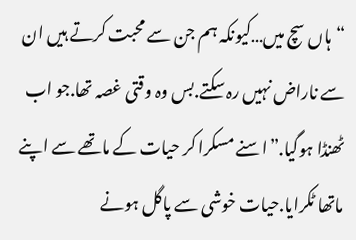“ہاں سچ میں…کیونکہ ہم جن سے محبت کرتے ہیں ان سے ناراض نہیں رہ سکتے.بس وہ وقتی غصہ تھا.جو اب ٹھنڈا ہوگیا.”اسنے مسکرا کر حیات کے ماتھے سے اپنے ماتھا ٹکرایا.حیات خوشی سے پاگل ہونے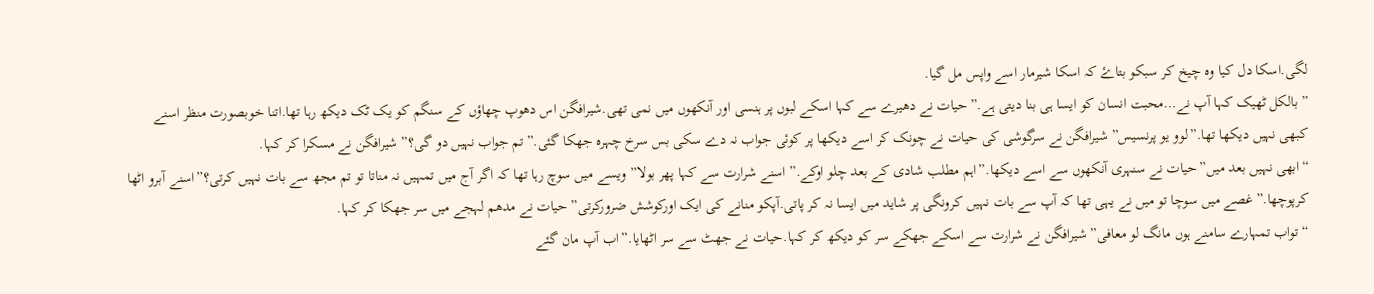لگی.اسکا دل کیا وہ چیخ کر سبکو بتاۓ کہ اسکا شیرمار اسے واپس مل گیا.
” بالکل ٹھیک کہا آپ نے…محبت انسان کو ایسا ہی بنا دیتی ہے.”حیات نے دھیرے سے کہا اسکے لبوں پر ہنسی اور آنکھوں میں نمی تھی.شیرافگن اس دھوپ چھاؤں کے سنگم کو یک ٹک دیکھ رہا تھا.اتنا خوبصورت منظر اسنے کبھی نہیں دیکھا تھا.”لوو یو پرنسیس” شیرافگن نے سرگوشی کی حیات نے چونک کر اسے دیکھا پر کوئی جواب نہ دے سکی بس سرخ چہرہ جھکا گئی.”تم جواب نہیں دو گی؟” شیرافگن نے مسکرا کر کہا.
“ابھی نہیں بعد میں”حیات نے سنہری آنکھوں سے اسے دیکھا.”اہم مطلب شادی کے بعد چلو اوکے.” اسنے شرارت سے کہا پھر بولا”ویسے میں سوچ رہا تھا کہ اگر آج میں تمہیں نہ مناتا تو تم مجھ سے بات نہیں کرتی؟”اسنے آبرو اٹھا کرپوچھا.”غصے میں سوچا تو میں نے یہی تھا کہ آپ سے بات نہیں کرونگی پر شاید میں ایسا نہ کر پاتی.آپکو منانے کی ایک اورکوشش ضرورکرتی” حیات نے مدھم لہجے میں سر جھکا کر کہا.
“تواب تمہارے سامنے ہوں مانگ لو معافی” شیرافگن نے شرارت سے اسکے جھکے سر کو دیکھ کر کہا.حیات نے جھٹ سے سر اٹھایا.”اب آپ مان گئے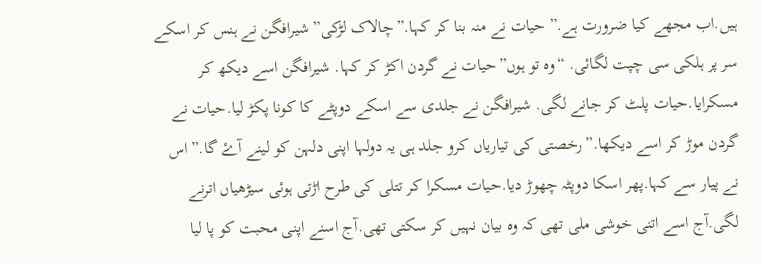ہیں.اب مجھے کیا ضرورت ہے.” حیات نے منہ بنا کر کہا.”چالاک لڑکی”شیرافگن نے ہنس کر اسکے سر پر ہلکی سی چپت لگائی. “وہ تو ہوں”حیات نے گردن اکڑ کر کہا. شیرافگن اسے دیکھ کر مسکرایا.حیات پلٹ کر جانے لگی. شیرافگن نے جلدی سے اسکے دوپٹے کا کونا پکڑ لیا.حیات نے گردن موڑ کر اسے دیکھا.”رخصتی کی تیاریاں کرو جلد ہی یہ دولہا اپنی دلہن کو لینے آۓ گا.”اس نے پیار سے کہا.پھر اسکا دوپٹہ چھوڑ دیا.حیات مسکرا کر تتلی کی طرح اڑتی ہوئی سیڑھیاں اترنے لگی.آج اسے اتنی خوشی ملی تھی کہ وہ بیان نہیں کر سکتی تھی.آج اسنے اپنی محبت کو پا لیا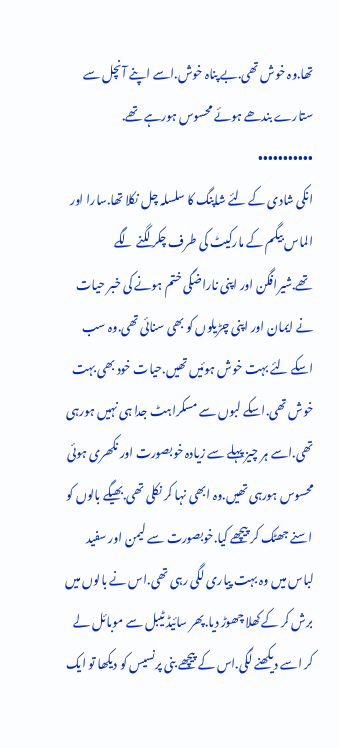تھا.وہ خوش تھی.بے پناہ خوش.اسے اپنے آنچل سے ستارے بندھے ہوئے محسوس ہورہے تھے.
•••••••••••
انکی شادی کے لئے شاپنگ کا سلسلہ چل نکلا تھا.سارا اور الماس بیگم کے مارکیٹ کی طرف چکر لگنے لگے تھے.شیرافگن اور اپنی ناراضگی ختم ہونے کی خبر حیات نے ایمان اور اپنی چڑیلوں کو بھی سنائی تھی.وہ سب اسکے لئے بہت خوش ہوئیں تھیں.حیات خود بھی بہت خوش تھی.اسکے لبوں سے مسکراہٹ جدا ہی نہیں ہورہی تھی.اسے ہر چیز پہلے سے زیادہ خوبصورت اور نکھری ہوئی محسوس ہورہی تھیں.وہ ابھی نہا کر نکلی تھی.بھیگے بالوں کو اسنے جھٹک کر پیچھے کیا.خوبصورت سے لیمن اور سفید لباس میں وہ بہت پیاری لگی رہی تھی.اس نے بالوں میں برش کر کے کھلا چھوڑ دیا.پھر سائیڈ ٹیبل سے موبائل لے کر اسے دیکھنے لگی.اس کے پیچھے بنی پرنسیس کو دیکھا تو ایک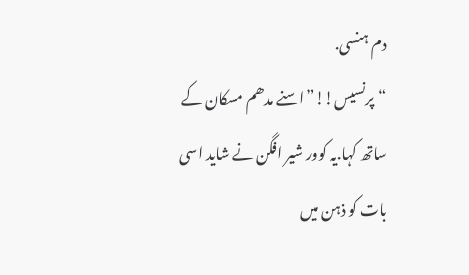دم ہنسی.
“پرنسیس!!”اسنے مدھم مسکان کے ساتھ کہا.یہ کوور شیر افگن نے شاید اسی بات کو ذہن میں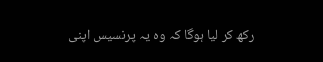رکھ کر لیا ہوگا کہ وہ یہ پرنسیس اپنی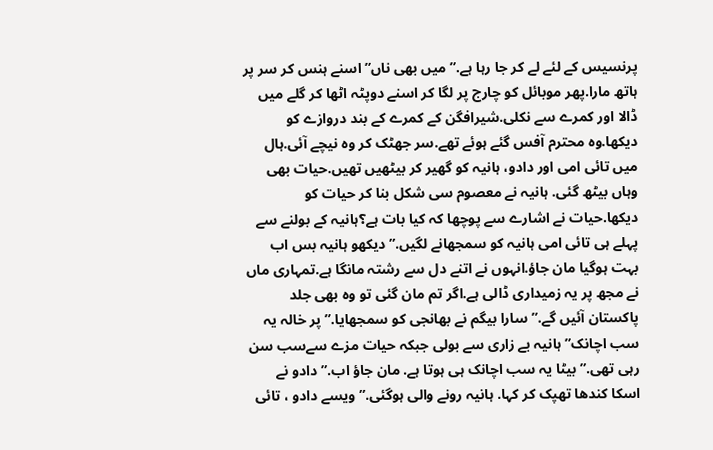پرنسیس کے لئے لے کر جا رہا ہے.”میں بھی ناں” اسنے ہنس کر سر پر ہاتھ مارا.پھر موبائل کو چارج پر لگا کر اسنے دوپٹہ اٹھا کر گلے میں ڈالا اور کمرے سے نکلی.شیرافگن کے کمرے کے بند دروازے کو دیکھا.وہ محترم آفس گئے ہوئے تھے.سر جھٹک کر وہ نیچے آئی.ہال میں تائی امی اور دادو، ہانیہ کو گھیر کر بیٹھیں تھیں.حیات بھی وہاں بیٹھ گئی. ہانیہ نے معصوم سی شکل بنا کر حیات کو دیکھا.حیات نے اشارے سے پوچھا کہ کیا بات ہے؟ہانیہ کے بولنے سے پہلے ہی تائی امی ہانیہ کو سمجھانے لگیں.”دیکھو ہانیہ بس اب بہت ہوگیا مان جاؤ.انہوں نے اتنے دل سے رشتہ مانگا ہے.تمہاری ماں نے مجھ پر یہ زمیداری ڈالی ہے.اگر تم مان گئی تو وہ بھی جلد پاکستان آئیں گے.”سارا بیگم نے بھانجی کو سمجھایا.”پر خالہ یہ سب اچانک”ہانیہ بے زاری سے بولی جبکہ حیات مزے سےسب سن رہی تھی.”بیٹا یہ سب اچانک ہی ہوتا ہے. مان جاؤ اب.”دادو نے اسکا کندھا تھپک کر کہا. ہانیہ رونے والی ہوگئی.”ویسے دادو ، تائی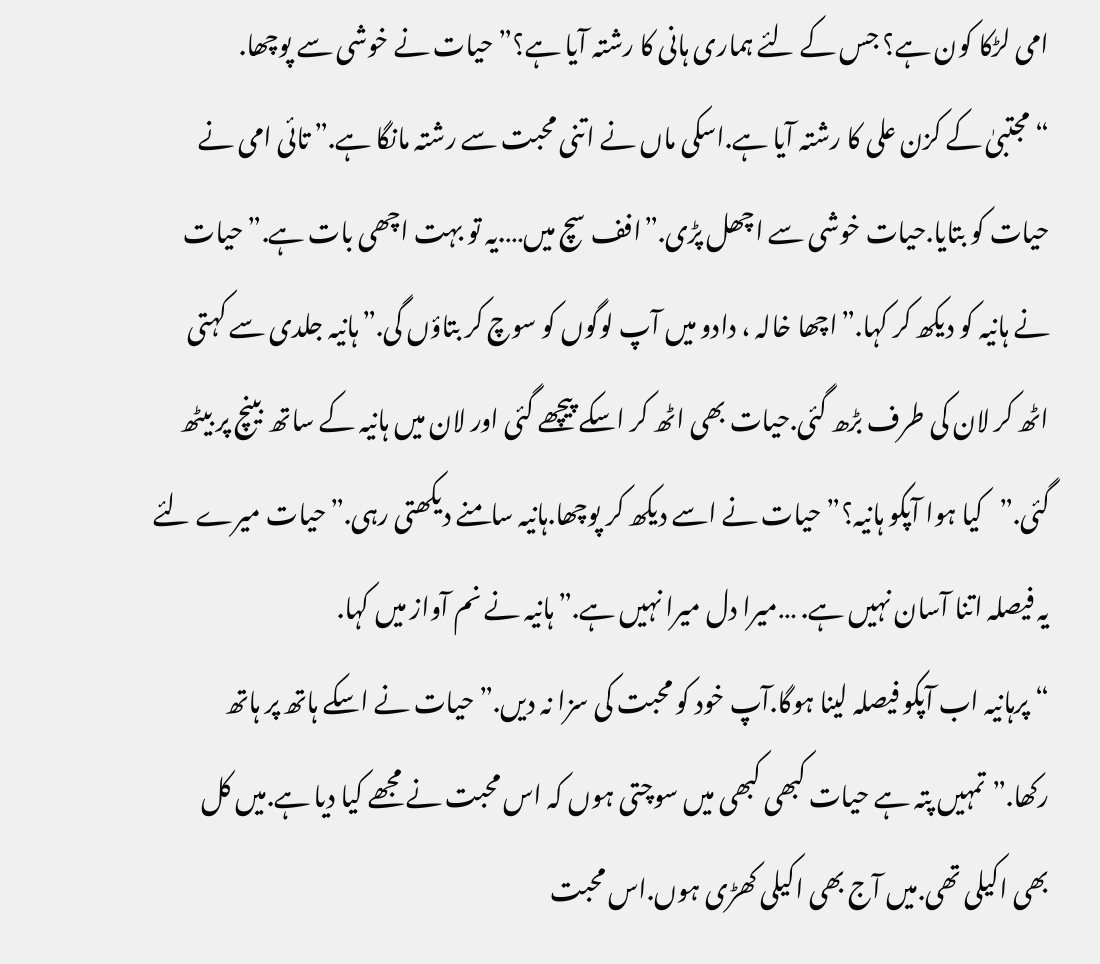امی لڑکا کون ہے؟ جس کے لئے ہماری ہانی کا رشتہ آیا ہے؟”حیات نے خوشی سے پوچھا.
“مجتبیٰ کے کزن علی کا رشتہ آیا ہے.اسکی ماں نے اتنی محبت سے رشتہ مانگا ہے.” تائی امی نے حیات کو بتایا.حیات خوشی سے اچھل پڑی.”افف سچ میں….یہ تو بہت اچھی بات ہے.”حیات نے ہانیہ کو دیکھ کر کہا.”اچھا خالہ ، دادو میں آپ لوگوں کو سوچ کر بتاؤں گی.”ہانیہ جلدی سے کہتی اٹھ کر لان کی طرف بڑھ گئی.حیات بھی اٹھ کر اسکے پیچھے گئی اور لان میں ہانیہ کے ساتھ بینچ پر بیٹھ گئی.”کیا ہوا آپکو ہانیہ؟” حیات نے اسے دیکھ کر پوچھا.ہانیہ سامنے دیکھتی رہی.”حیات میرے لئے یہ فیصلہ اتنا آسان نہیں ہے. …میرا دل میرا نہیں ہے.”ہانیہ نے نم آواز میں کہا.
“پرہانیہ اب آپکو فیصلہ لینا ہوگا.آپ خود کو محبت کی سزا نہ دیں.” حیات نے اسکے ہاتھ پر ہاتھ رکھا.”تمہیں پتہ ہے حیات کبھی کبھی میں سوچتی ہوں کہ اس محبت نے مجھے کیا دیا ہے.میں کل بھی اکیلی تھی.میں آج بھی اکیلی کھڑی ہوں.اس محبت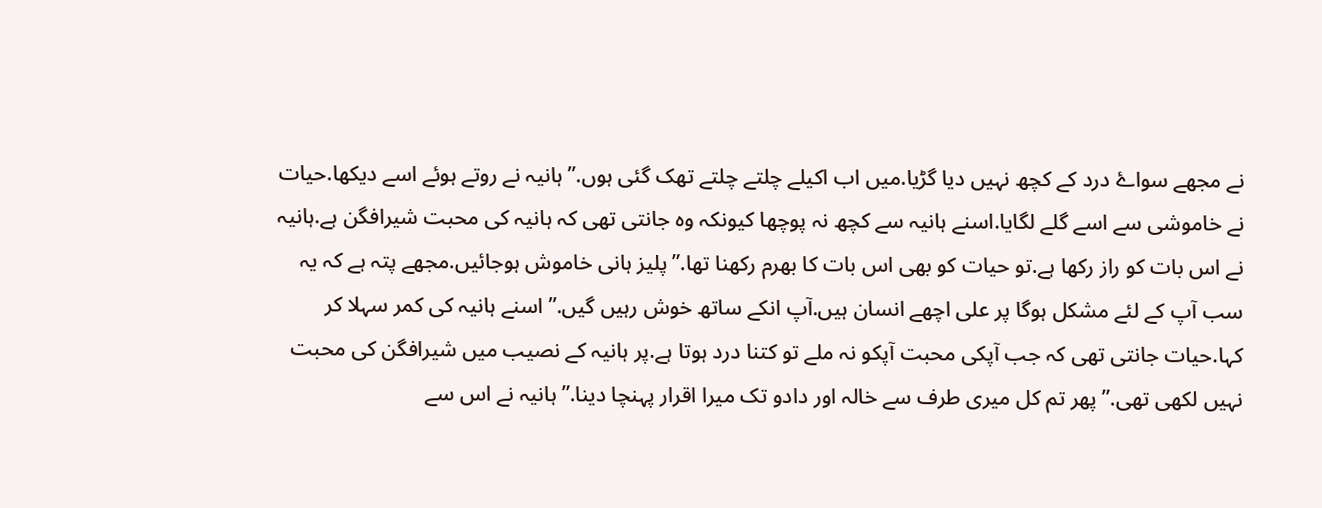نے مجھے سواۓ درد کے کچھ نہیں دیا گڑیا.میں اب اکیلے چلتے چلتے تھک گئی ہوں.”ہانیہ نے روتے ہوئے اسے دیکھا.حیات نے خاموشی سے اسے گلے لگایا.اسنے ہانیہ سے کچھ نہ پوچھا کیونکہ وہ جانتی تھی کہ ہانیہ کی محبت شیرافگن ہے.ہانیہ نے اس بات کو راز رکھا ہے.تو حیات کو بھی اس بات کا بھرم رکھنا تھا.”پلیز ہانی خاموش ہوجائیں.مجھے پتہ ہے کہ یہ سب آپ کے لئے مشکل ہوگا پر علی اچھے انسان ہیں.آپ انکے ساتھ خوش رہیں گیں.”اسنے ہانیہ کی کمر سہلا کر کہا.حیات جانتی تھی کہ جب آپکی محبت آپکو نہ ملے تو کتنا درد ہوتا ہے.پر ہانیہ کے نصیب میں شیرافگن کی محبت نہیں لکھی تھی.”پھر تم کل میری طرف سے خالہ اور دادو تک میرا اقرار پہنچا دینا.”ہانیہ نے اس سے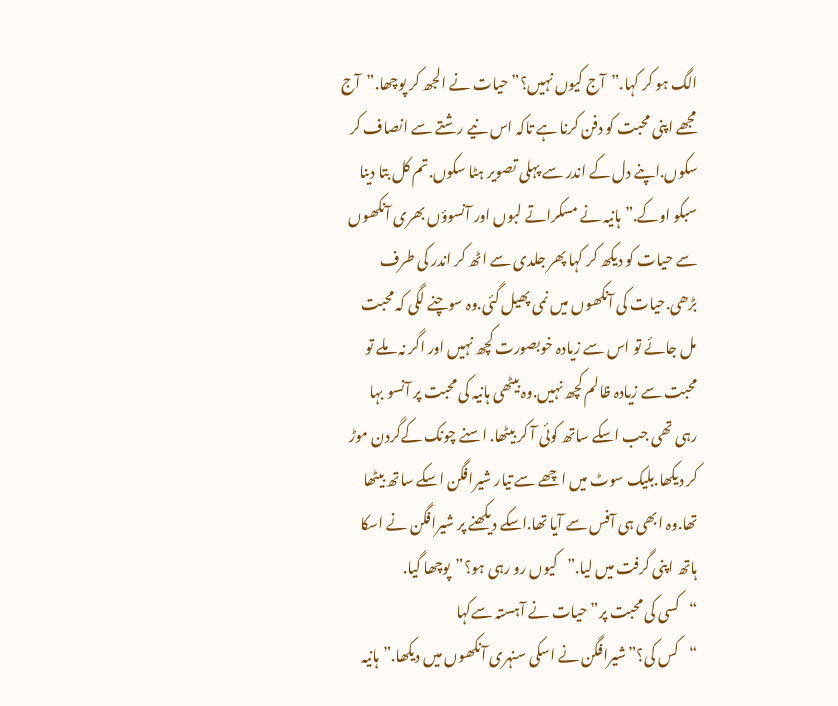الگ ہو کر کہا.”آج کیوں نہیں؟”حیات نے الجھ کر پوچھا.”آج مجھے اپنی محبت کو دفن کرنا ہے تاکہ اس نیے رشتے سے انصاف کر سکوں.اپنے دل کے اندر سے پہلی تصویر ہٹا سکوں.تم کل بتا دینا سبکو اوکے.”ہانیہ نے مسکراتے لبوں اور آنسوؤں بھری آنکھوں سے حیات کو دیکھ کر کہا پھر جلدی سے اٹھ کر اندر کی طرف بڑھی.حیات کی آنکھوں میں نمی پھیل گئی.وہ سوچنے لگی کہ محبت مل جائے تو اس سے زیادہ خوبصورت کچھ نہیں اور اگر نہ ملے تو محبت سے زیادہ ظالم کچھ نہیں.وہ بیٹھی ہانیہ کی محبت پر آنسو بہا رہی تھی جب اسکے ساتھ کوئی آ کر بیٹھا. اسنے چونک کےگردن موڑ کر دیکھا.بلیک سوٹ میں اچھے سے تیار شیرافگن اسکے ساتھ بیٹھا تھا.وہ ابھی ہی آفس سے آیا تھا.اسکے دیکھنے پر شیرافگن نے اسکا ہاتھ اپنی گرفت میں لیا.”کیوں رو رہی ہو؟”پوچھا گیا.
“کسی کی محبت پر” حیات نے آہستہ سےکہا
“کس کی؟”شیرافگن نے اسکی سنہری آنکھوں میں دیکھا.”ہانیہ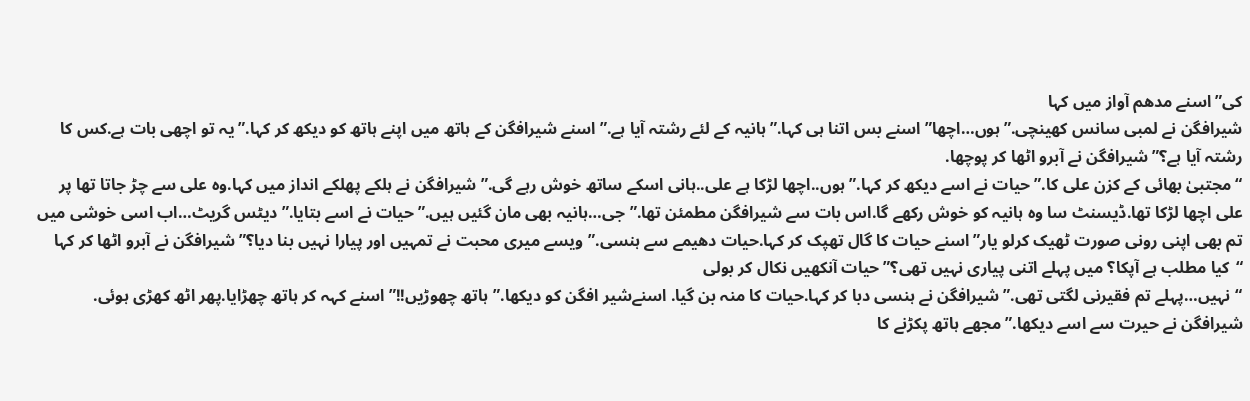کی”اسنے مدھم آواز میں کہا
شیرافگن نے لمبی سانس کھینچی.”ہوں…اچھا” اسنے بس اتنا ہی کہا.”ہانیہ کے لئے رشتہ آیا ہے.”اسنے شیرافگن کے ہاتھ میں اپنے ہاتھ کو دیکھ کر کہا.”یہ تو اچھی بات ہے.کس کا رشتہ آیا ہے؟”شیرافگن نے آبرو اٹھا کر پوچھا.
“مجتبیٰ بھائی کے کزن علی کا.”حیات نے اسے دیکھ کر کہا.”ہوں..اچھا لڑکا ہے علی..ہانی اسکے ساتھ خوش رہے گی.”شیرافگن نے ہلکے پھلکے انداز میں کہا.وہ علی سے چڑ جاتا تھا پر علی اچھا لڑکا تھا.ڈیسنٹ سا وہ ہانیہ کو خوش رکھے گا.اس بات سے شیرافگن مطمئن تھا.”جی…ہانیہ بھی مان گئیں ہیں.”حیات نے اسے بتایا.”دیٹس گریٹ…اب اسی خوشی میں تم بھی اپنی رونی صورت ٹھیک کرلو یار”اسنے حیات کا گال تھپک کر کہا.حیات دھیمے سے ہنسی.”ویسے میری محبت نے تمہیں اور پیارا نہیں بنا دیا؟”شیرافگن نے آبرو اٹھا کر کہا
“کیا مطلب ہے آپکا؟ میں پہلے اتنی پیاری نہیں تھی؟”حیات آنکھیں نکال کر بولی
“نہیں…پہلے تم فقیرنی لگتی تھی.”شیرافگن نے ہنسی دبا کر کہا.حیات کا منہ بن گیا. اسنےشیر افگن کو دیکھا.”ہاتھ چھوڑیں!!” اسنے کہہ کر ہاتھ چھڑایا.پھر اٹھ کھڑی ہوئی. شیرافگن نے حیرت سے اسے دیکھا.” مجھے ہاتھ پکڑنے کا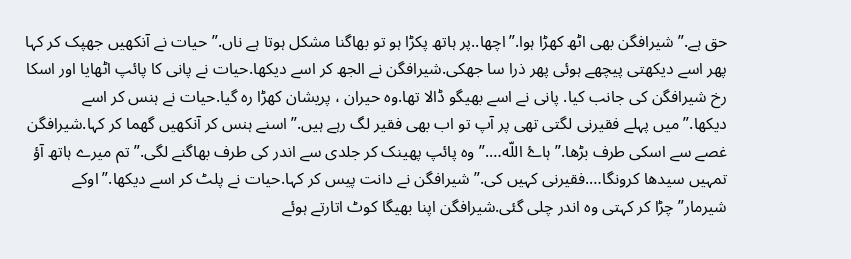حق ہے.”شیرافگن بھی اٹھ کھڑا ہوا.”اچھا..پر ہاتھ پکڑا ہو تو بھاگنا مشکل ہوتا ہے ناں.”حیات نے آنکھیں جھپک کر کہا پھر اسے دیکھتی پیچھے ہوئی پھر ذرا سا جھکی.شیرافگن نے الجھ کر اسے دیکھا.حیات نے پانی کا پائپ اٹھایا اور اسکا رخ شیرافگن کی جانب کیا. پانی نے اسے بھیگو ڈالا تھا.وہ حیران ، پریشان کھڑا رہ گیا.حیات نے ہنس کر اسے دیکھا.”میں پہلے فقیرنی لگتی تھی پر آپ تو اب بھی فقیر لگ رہے ہیں.”اسنے ہنس کر آنکھیں گھما کر کہا.شیرافگن غصے سے اسکی طرف بڑھا.”ہاۓ اللّه….”وہ پائپ پھینک کر جلدی سے اندر کی طرف بھاگنے لگی.”تم میرے ہاتھ آؤ تمہیں سیدھا کرونگا….فقیرنی کہیں کی.”شیرافگن نے دانت پیس کر کہا.حیات نے پلٹ کر اسے دیکھا.”اوکے شیرمار”چڑا کر کہتی وہ اندر چلی گئی.شیرافگن اپنا بھیگا کوٹ اتارتے ہوئے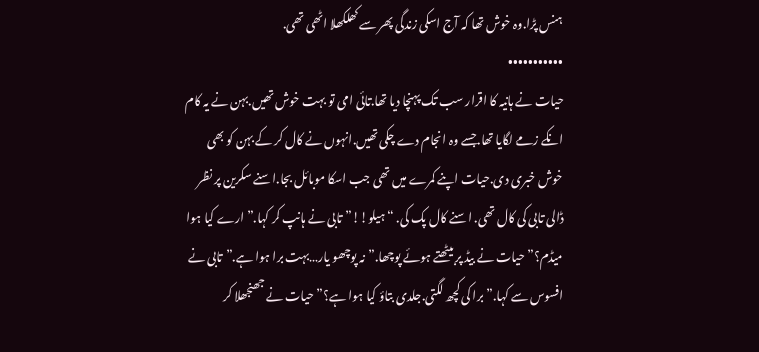ہنس پڑا.وہ خوش تھا کہ آج اسکی زندگی پھر سے کھلکھلا اٹھی تھی.
•••••••••••
حیات نے ہانیہ کا اقرار سب تک پہنچا دیا تھا.تائی امی تو بہت خوش تھیں.بہن نے یہ کام انکے زمے لگایا تھا.جسے وہ انجام دے چکی تھیں.انہوں نے کال کر کے بہن کو بھی خوش خبری دی.حیات اپنے کمرے میں تھی جب اسکا موبائل بجا.اسنے سکرین پر نظر ڈالی تابی کی کال تھی. اسنے کال پک کی. “ہیلو!!”تابی نے ہانپ کر کہا.”ارے کیا ہوا میڈم؟”حیات نے بیڈ پر بیٹھتے ہوئے پوچھا.”نہ پوچھو یار…بہت برا ہوا ہے.”تابی نے افسوس سے کہا.”برا کی کچھ لگتی.جلدی بتاؤ کیا ہوا ہے؟”حیات نے جھنجھلا کر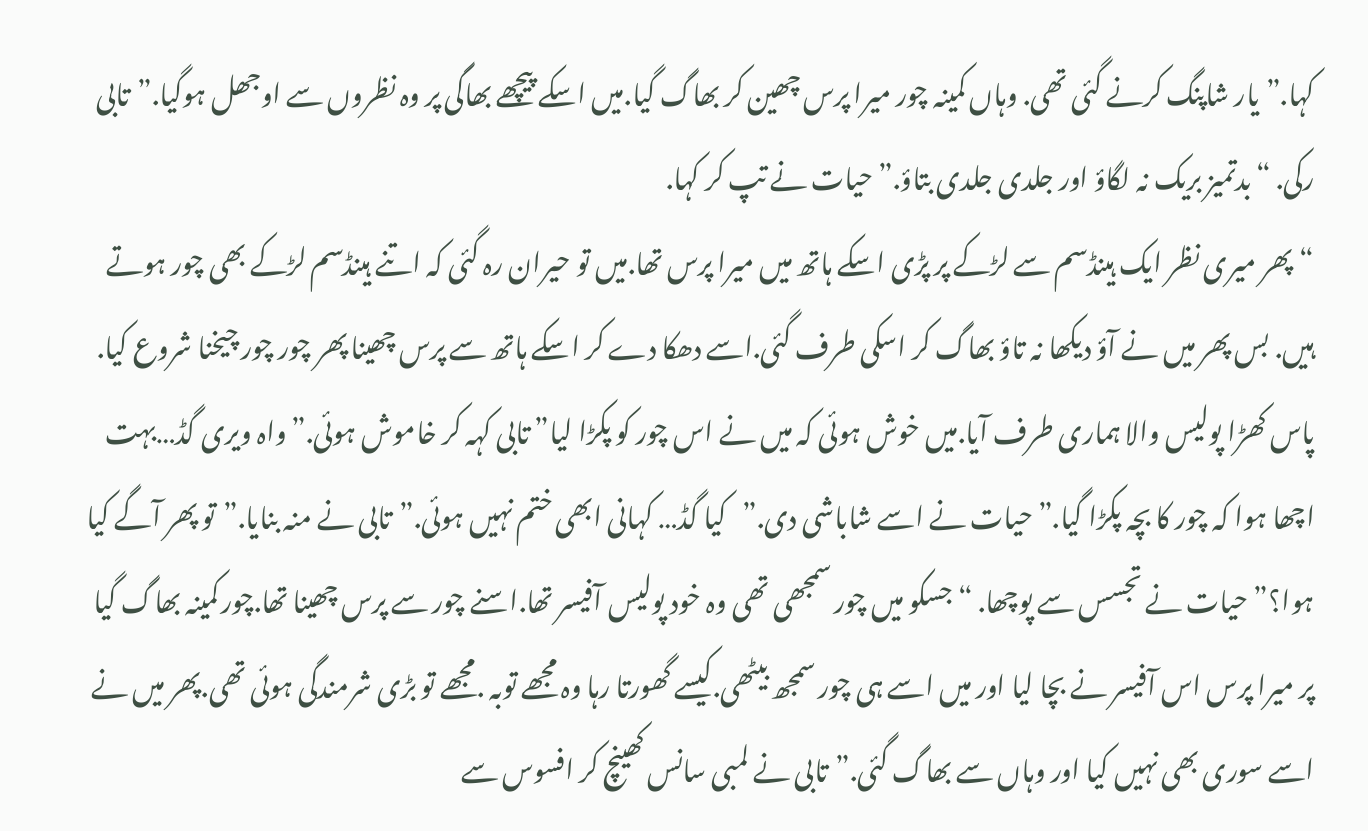کہا.”یار شاپنگ کرنے گئی تھی. وہاں کمینہ چور میرا پرس چھین کر بھاگ گیا.میں اسکے پیچھے بھاگی پر وہ نظروں سے اوجھل ہوگیا.”تابی رکی. “بدتمیز بریک نہ لگاؤ اور جلدی جلدی بتاؤ.” حیات نے تپ کر کہا.
“پھر میری نظر ایک ہینڈسم سے لڑکے پر پڑی اسکے ہاتھ میں میرا پرس تھا.میں تو حیران رہ گئی کہ اتنے ہینڈسم لڑکے بھی چور ہوتے ہیں. بس پھر میں نے آؤ دیکھا نہ تاؤ بھاگ کر اسکی طرف گئی.اسے دھکا دے کر اسکے ہاتھ سے پرس چھینا پھر چور چور چیخنا شروع کیا. پاس کھڑا پولیس والا ہماری طرف آیا.میں خوش ہوئی کہ میں نے اس چور کو پکڑا لیا” تابی کہہ کر خاموش ہوئی.”واہ ویری گڈ…بہت اچھا ہوا کہ چور کا بچہ پکڑا گیا.” حیات نے اسے شاباشی دی.”کیا گڈ… کہانی ابھی ختم نہیں ہوئی.”تابی نے منہ بنایا.”تو پھر آگے کیا ہوا؟”حیات نے تجسس سے پوچھا. “جسکو میں چور سمجھی تھی وہ خود پولیس آفیسر تھا.اسنے چور سے پرس چھینا تھا.چور کمینہ بھاگ گیا پر میرا پرس اس آفیسر نے بچا لیا اور میں اسے ہی چور سمجھ بیٹھی.کیسے گھورتا رہا وہ مجھے توبہ .مجھے تو بڑی شرمندگی ہوئی تھی.پھر میں نے اسے سوری بھی نہیں کیا اور وہاں سے بھاگ گئی.”تابی نے لمبی سانس کھینچ کر افسوس سے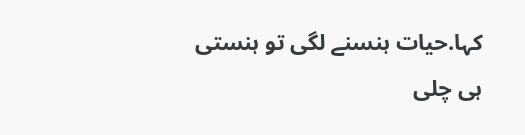کہا.حیات ہنسنے لگی تو ہنستی ہی چلی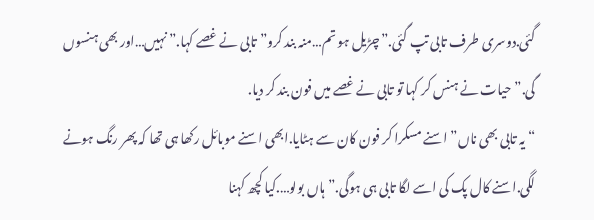گئی.دوسری طرف تابی تپ گئی.”چڑیل ہو تم…منہ بند کرو”تابی نے غصے کہا.”نہیں…اور بھی ہنسوں گی.”حیات نے ہنس کر کہا تو تابی نے غصے میں فون بند کر دیا.
“یہ تابی بھی ناں” اسنے مسکرا کر فون کان سے ہٹایا.ابھی اسنے موبائل رکھا ہی تھا کہ پھر رنگ ہونے لگی.اسنے کال پک کی اسے لگا تابی ہی ہوگی.”ہاں بولو….کیا کچھ کہنا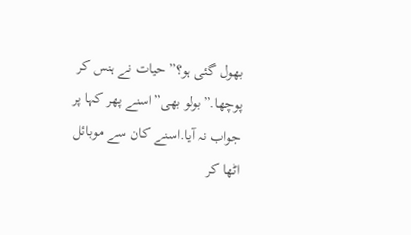بھول گئی ہو؟”حیات نے ہنس کر پوچھا.”بولو بھی”اسنے پھر کہا پر جواب نہ آیا.اسنے کان سے موبائل اٹھا کر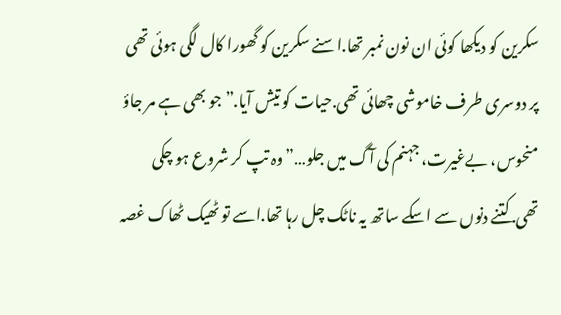سکرین کو دیکھا کوئی ان نون نمبر تھا.اسنے سکرین کو گھورا کال لگی ہوئی تھی پر دوسری طرف خاموشی چھائی تھی.حیات کو تیش آیا.”جو بھی ہے مر جاؤ منحوس، بےغیرت، جہنم کی آگ میں جلو…”وہ تپ کر شروع ہو چکی تھی.کتنے دنوں سے اسکے ساتھ یہ ناٹک چل رہا تھا.اسے تو ٹھیک ٹھاک غصہ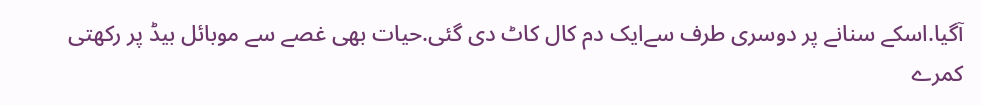آگیا.اسکے سنانے پر دوسری طرف سےایک دم کال کاٹ دی گئی.حیات بھی غصے سے موبائل بیڈ پر رکھتی کمرے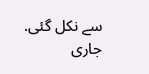سے نکل گئی.
جاری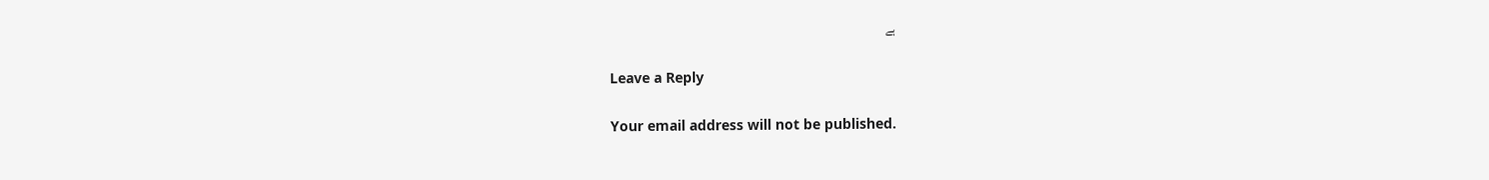ہے

Leave a Reply

Your email address will not be published.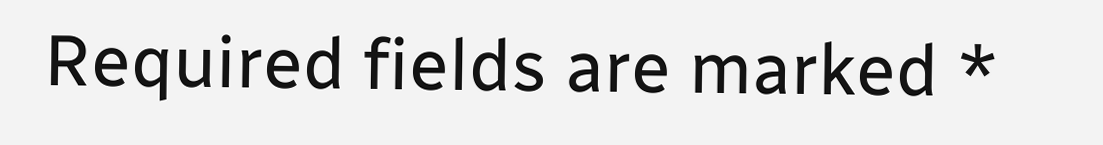Required fields are marked *